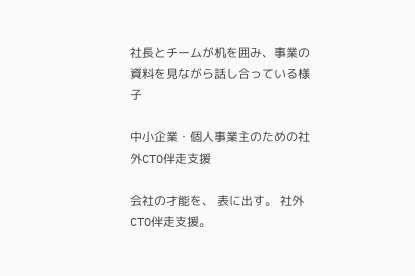社長とチームが机を囲み、事業の資料を見ながら話し合っている様子

中小企業・個人事業主のための社外CTO伴走支援

会社の才能を、 表に出す。 社外CTO伴走支援。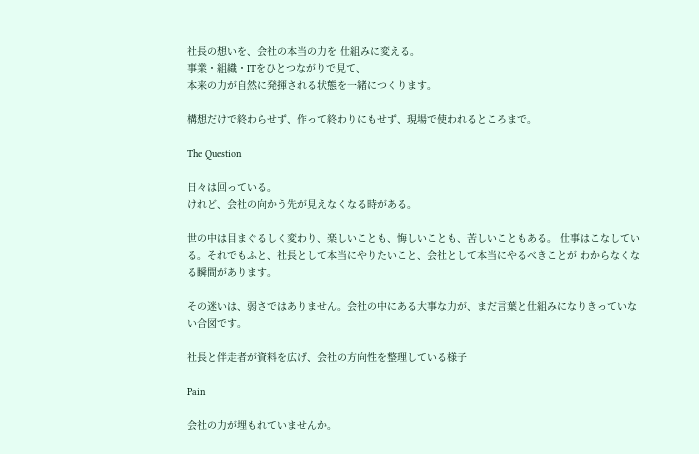社長の想いを、会社の本当の力を 仕組みに変える。
事業・組織・ITをひとつながりで見て、
本来の力が自然に発揮される状態を一緒につくります。

構想だけで終わらせず、作って終わりにもせず、現場で使われるところまで。

The Question

日々は回っている。
けれど、会社の向かう先が見えなくなる時がある。

世の中は目まぐるしく変わり、楽しいことも、悔しいことも、苦しいこともある。 仕事はこなしている。それでもふと、社長として本当にやりたいこと、会社として本当にやるべきことが わからなくなる瞬間があります。

その迷いは、弱さではありません。会社の中にある大事な力が、まだ言葉と仕組みになりきっていない合図です。

社長と伴走者が資料を広げ、会社の方向性を整理している様子

Pain

会社の力が埋もれていませんか。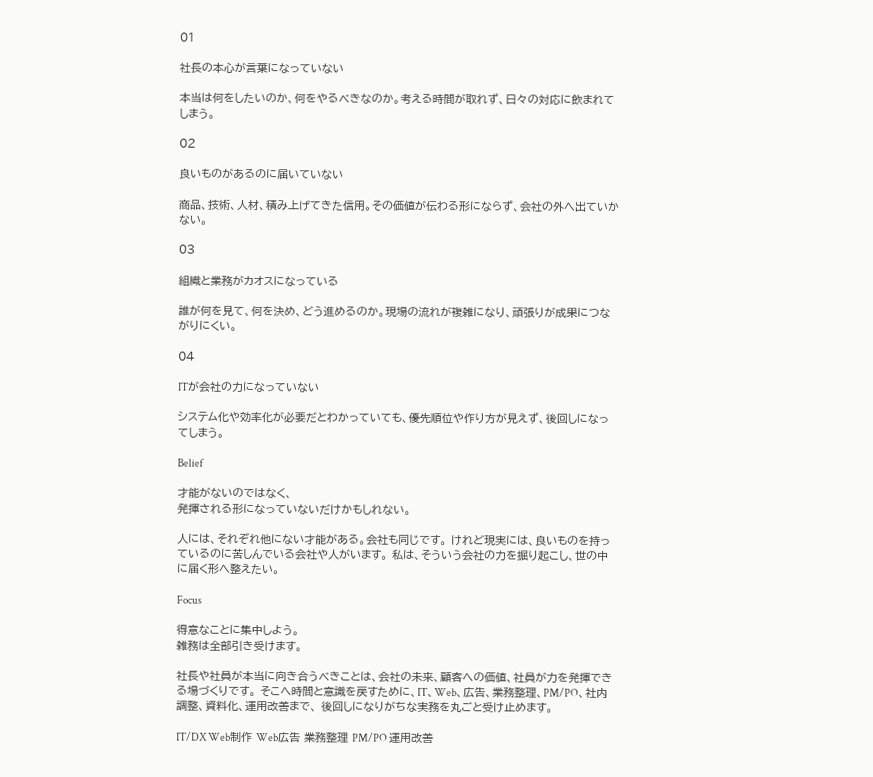01

社長の本心が言葉になっていない

本当は何をしたいのか、何をやるべきなのか。考える時間が取れず、日々の対応に飲まれてしまう。

02

良いものがあるのに届いていない

商品、技術、人材、積み上げてきた信用。その価値が伝わる形にならず、会社の外へ出ていかない。

03

組織と業務がカオスになっている

誰が何を見て、何を決め、どう進めるのか。現場の流れが複雑になり、頑張りが成果につながりにくい。

04

ITが会社の力になっていない

システム化や効率化が必要だとわかっていても、優先順位や作り方が見えず、後回しになってしまう。

Belief

才能がないのではなく、
発揮される形になっていないだけかもしれない。

人には、それぞれ他にない才能がある。会社も同じです。 けれど現実には、良いものを持っているのに苦しんでいる会社や人がいます。 私は、そういう会社の力を掘り起こし、世の中に届く形へ整えたい。

Focus

得意なことに集中しよう。
雑務は全部引き受けます。

社長や社員が本当に向き合うべきことは、会社の未来、顧客への価値、社員が力を発揮できる場づくりです。 そこへ時間と意識を戻すために、IT、Web、広告、業務整理、PM/PO、社内調整、資料化、運用改善まで、 後回しになりがちな実務を丸ごと受け止めます。

IT/DX Web制作 Web広告 業務整理 PM/PO 運用改善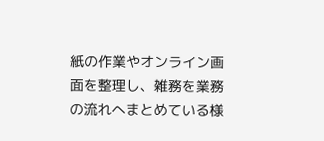紙の作業やオンライン画面を整理し、雑務を業務の流れへまとめている様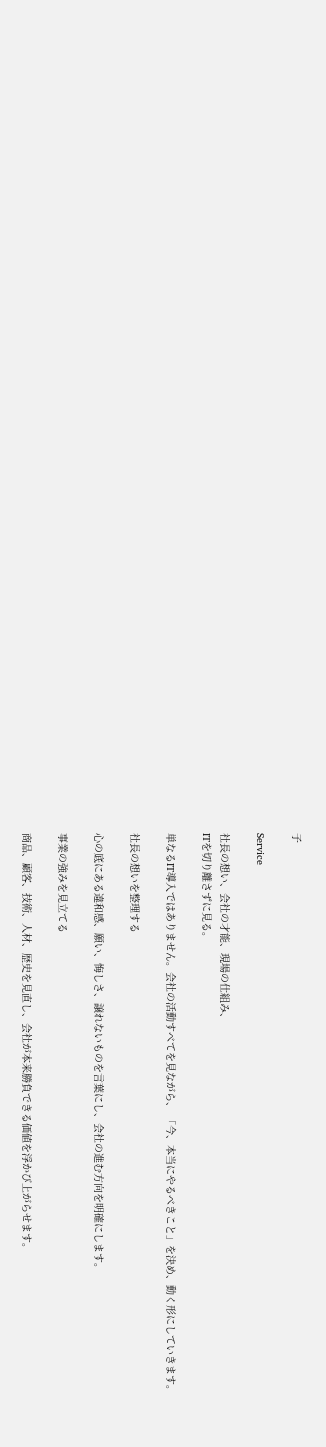子

Service

社長の想い、会社の才能、現場の仕組み、
ITを切り離さずに見る。

単なるIT導入ではありません。会社の活動すべてを見ながら、 「今、本当にやるべきこと」を決め、動く形にしていきます。

社長の想いを整理する

心の底にある違和感、願い、悔しさ、譲れないものを言葉にし、会社の進む方向を明確にします。

事業の強みを見立てる

商品、顧客、技術、人材、歴史を見直し、会社が本来勝負できる価値を浮かび上がらせます。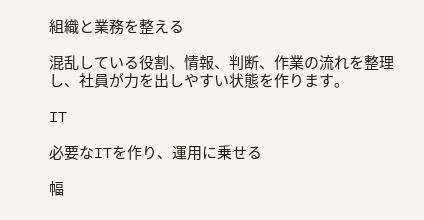組織と業務を整える

混乱している役割、情報、判断、作業の流れを整理し、社員が力を出しやすい状態を作ります。

IT

必要なITを作り、運用に乗せる

幅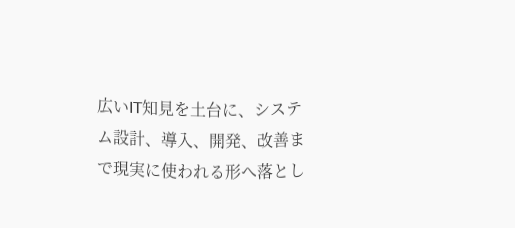広いIT知見を土台に、システム設計、導入、開発、改善まで現実に使われる形へ落とし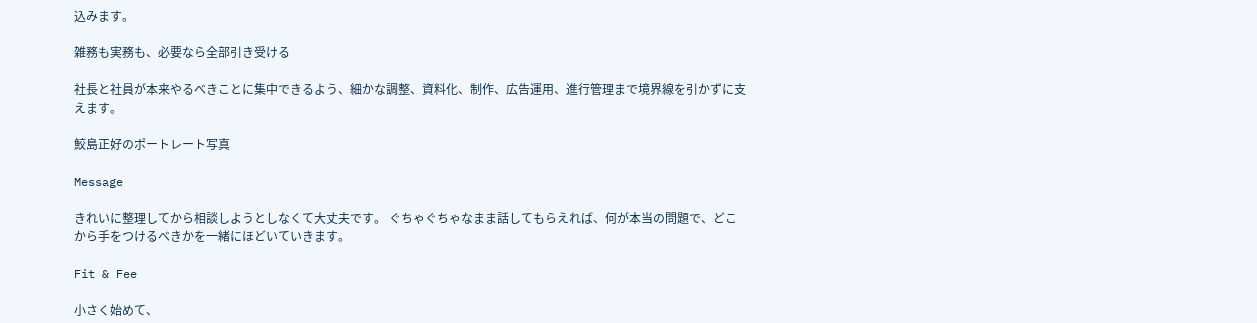込みます。

雑務も実務も、必要なら全部引き受ける

社長と社員が本来やるべきことに集中できるよう、細かな調整、資料化、制作、広告運用、進行管理まで境界線を引かずに支えます。

鮫島正好のポートレート写真

Message

きれいに整理してから相談しようとしなくて大丈夫です。 ぐちゃぐちゃなまま話してもらえれば、何が本当の問題で、どこから手をつけるべきかを一緒にほどいていきます。

Fit & Fee

小さく始めて、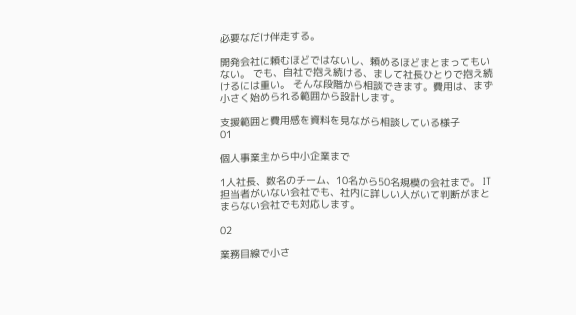必要なだけ伴走する。

開発会社に頼むほどではないし、頼めるほどまとまってもいない。 でも、自社で抱え続ける、まして社長ひとりで抱え続けるには重い。 そんな段階から相談できます。費用は、まず小さく始められる範囲から設計します。

支援範囲と費用感を資料を見ながら相談している様子
01

個人事業主から中小企業まで

1人社長、数名のチーム、10名から50名規模の会社まで。 IT担当者がいない会社でも、社内に詳しい人がいて判断がまとまらない会社でも対応します。

02

業務目線で小さ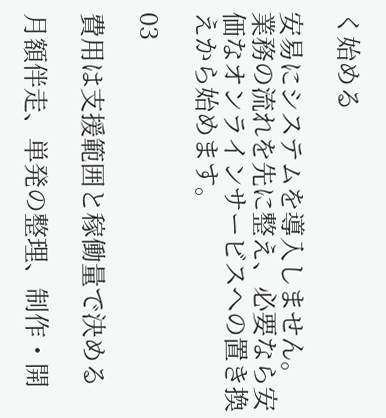く始める

安易にシステムを導入しません。 業務の流れを先に整え、必要なら安価なオンラインサービスへの置き換えから始めます。

03

費用は支援範囲と稼働量で決める

月額伴走、単発の整理、制作・開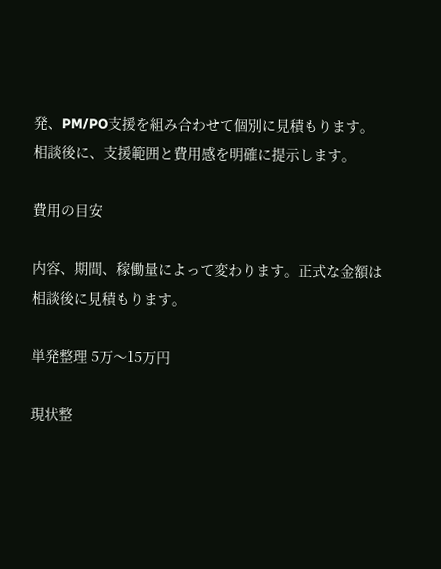発、PM/PO支援を組み合わせて個別に見積もります。 相談後に、支援範囲と費用感を明確に提示します。

費用の目安

内容、期間、稼働量によって変わります。正式な金額は相談後に見積もります。

単発整理 5万〜15万円

現状整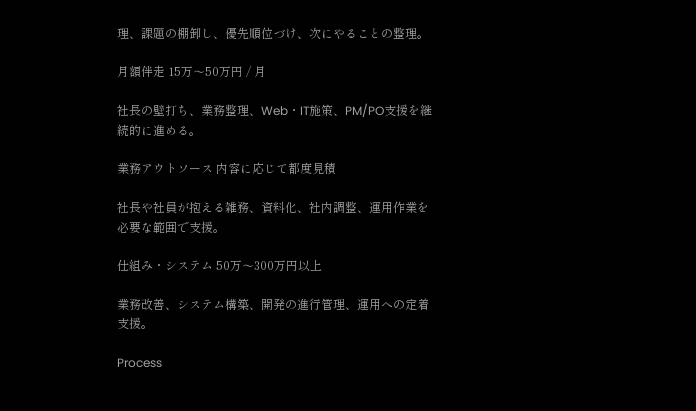理、課題の棚卸し、優先順位づけ、次にやることの整理。

月額伴走 15万〜50万円 / 月

社長の壁打ち、業務整理、Web・IT施策、PM/PO支援を継続的に進める。

業務アウトソース 内容に応じて都度見積

社長や社員が抱える雑務、資料化、社内調整、運用作業を必要な範囲で支援。

仕組み・システム 50万〜300万円以上

業務改善、システム構築、開発の進行管理、運用への定着支援。

Process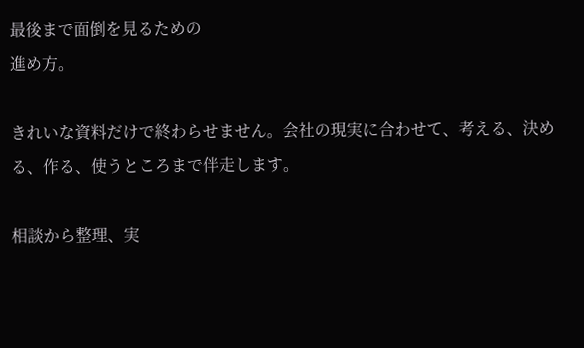最後まで面倒を見るための
進め方。

きれいな資料だけで終わらせません。会社の現実に合わせて、考える、決める、作る、使うところまで伴走します。

相談から整理、実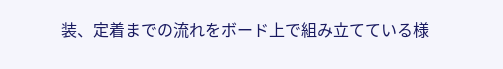装、定着までの流れをボード上で組み立てている様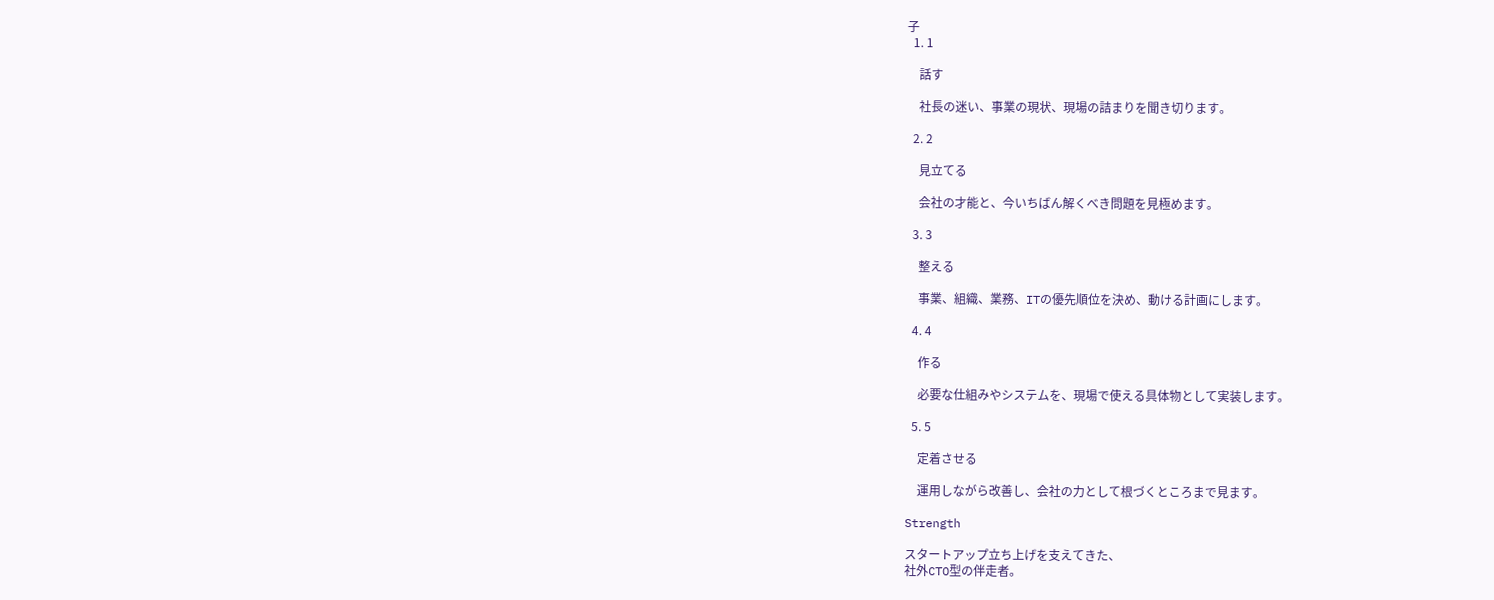子
  1. 1

    話す

    社長の迷い、事業の現状、現場の詰まりを聞き切ります。

  2. 2

    見立てる

    会社の才能と、今いちばん解くべき問題を見極めます。

  3. 3

    整える

    事業、組織、業務、ITの優先順位を決め、動ける計画にします。

  4. 4

    作る

    必要な仕組みやシステムを、現場で使える具体物として実装します。

  5. 5

    定着させる

    運用しながら改善し、会社の力として根づくところまで見ます。

Strength

スタートアップ立ち上げを支えてきた、
社外CTO型の伴走者。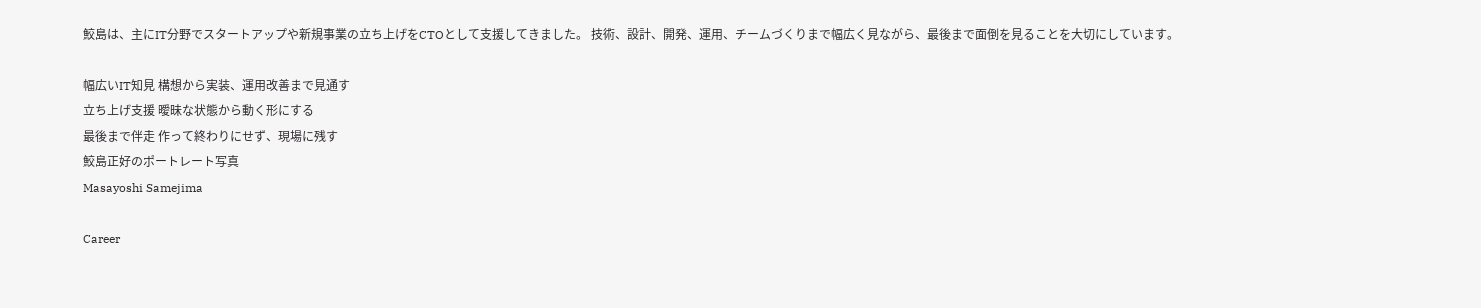鮫島は、主にIT分野でスタートアップや新規事業の立ち上げをCTOとして支援してきました。 技術、設計、開発、運用、チームづくりまで幅広く見ながら、最後まで面倒を見ることを大切にしています。

幅広いIT知見 構想から実装、運用改善まで見通す
立ち上げ支援 曖昧な状態から動く形にする
最後まで伴走 作って終わりにせず、現場に残す
鮫島正好のポートレート写真
Masayoshi Samejima

Career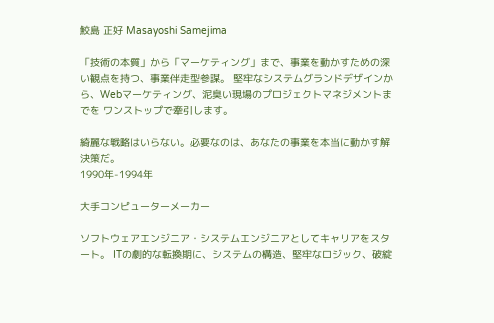鮫島 正好 Masayoshi Samejima

「技術の本質」から「マーケティング」まで、事業を動かすための深い観点を持つ、事業伴走型参謀。 堅牢なシステムグランドデザインから、Webマーケティング、泥臭い現場のプロジェクトマネジメントまでを ワンストップで牽引します。

綺麗な戦略はいらない。必要なのは、あなたの事業を本当に動かす解決策だ。
1990年-1994年

大手コンピューターメーカー

ソフトウェアエンジニア・システムエンジニアとしてキャリアをスタート。 ITの劇的な転換期に、システムの構造、堅牢なロジック、破綻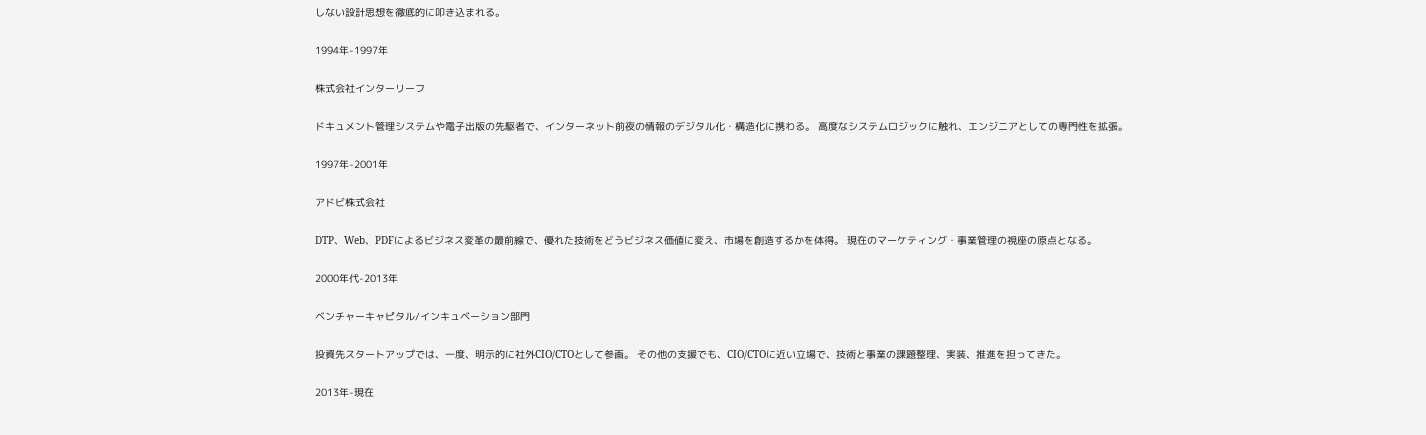しない設計思想を徹底的に叩き込まれる。

1994年-1997年

株式会社インターリーフ

ドキュメント管理システムや電子出版の先駆者で、インターネット前夜の情報のデジタル化・構造化に携わる。 高度なシステムロジックに触れ、エンジニアとしての専門性を拡張。

1997年-2001年

アドビ株式会社

DTP、Web、PDFによるビジネス変革の最前線で、優れた技術をどうビジネス価値に変え、市場を創造するかを体得。 現在のマーケティング・事業管理の視座の原点となる。

2000年代-2013年

ベンチャーキャピタル/インキュベーション部門

投資先スタートアップでは、一度、明示的に社外CIO/CTOとして参画。 その他の支援でも、CIO/CTOに近い立場で、技術と事業の課題整理、実装、推進を担ってきた。

2013年-現在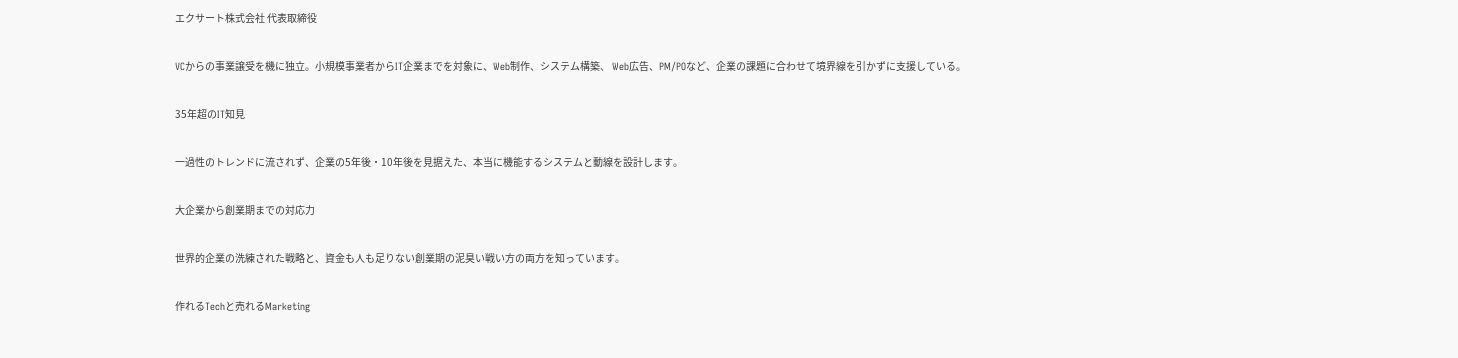エクサート株式会社 代表取締役

VCからの事業譲受を機に独立。小規模事業者からIT企業までを対象に、Web制作、システム構築、 Web広告、PM/POなど、企業の課題に合わせて境界線を引かずに支援している。

35年超のIT知見

一過性のトレンドに流されず、企業の5年後・10年後を見据えた、本当に機能するシステムと動線を設計します。

大企業から創業期までの対応力

世界的企業の洗練された戦略と、資金も人も足りない創業期の泥臭い戦い方の両方を知っています。

作れるTechと売れるMarketing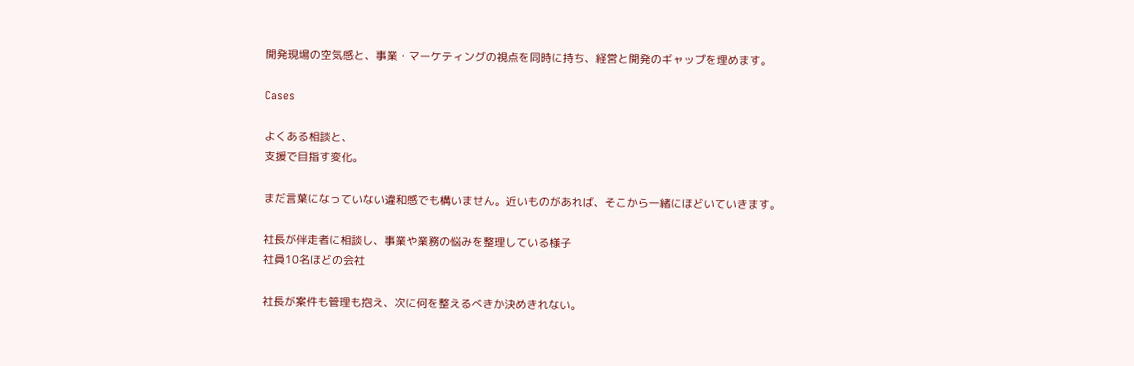開発現場の空気感と、事業・マーケティングの視点を同時に持ち、経営と開発のギャップを埋めます。

Cases

よくある相談と、
支援で目指す変化。

まだ言葉になっていない違和感でも構いません。近いものがあれば、そこから一緒にほどいていきます。

社長が伴走者に相談し、事業や業務の悩みを整理している様子
社員10名ほどの会社

社長が案件も管理も抱え、次に何を整えるべきか決めきれない。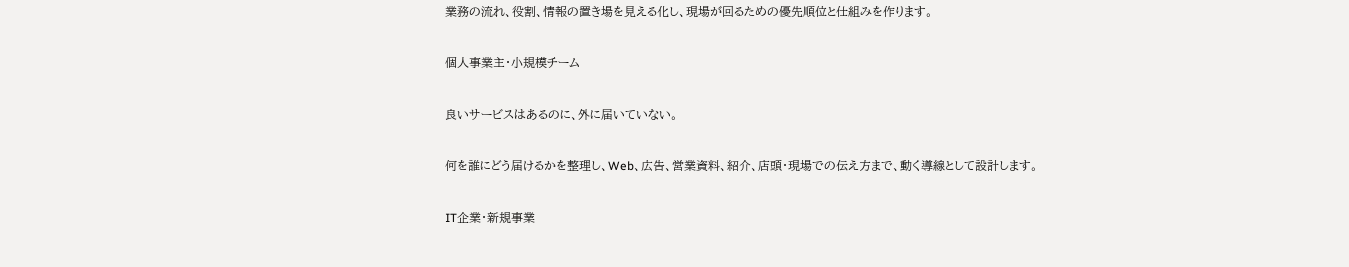業務の流れ、役割、情報の置き場を見える化し、現場が回るための優先順位と仕組みを作ります。

個人事業主・小規模チーム

良いサービスはあるのに、外に届いていない。

何を誰にどう届けるかを整理し、Web、広告、営業資料、紹介、店頭・現場での伝え方まで、動く導線として設計します。

IT企業・新規事業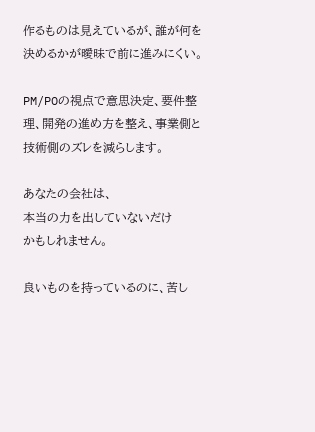作るものは見えているが、誰が何を決めるかが曖昧で前に進みにくい。

PM/POの視点で意思決定、要件整理、開発の進め方を整え、事業側と技術側のズレを減らします。

あなたの会社は、
本当の力を出していないだけ
かもしれません。

良いものを持っているのに、苦し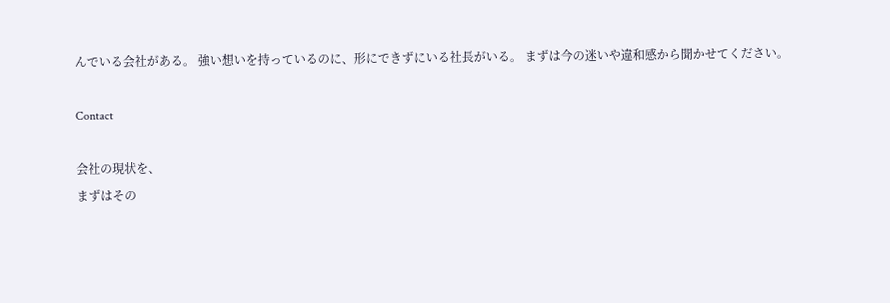んでいる会社がある。 強い想いを持っているのに、形にできずにいる社長がいる。 まずは今の迷いや違和感から聞かせてください。

Contact

会社の現状を、
まずはその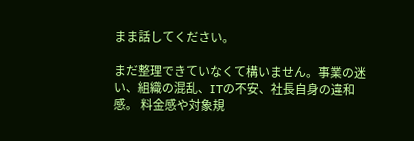まま話してください。

まだ整理できていなくて構いません。事業の迷い、組織の混乱、ITの不安、社長自身の違和感。 料金感や対象規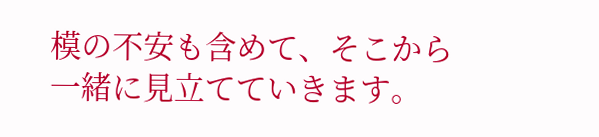模の不安も含めて、そこから一緒に見立てていきます。